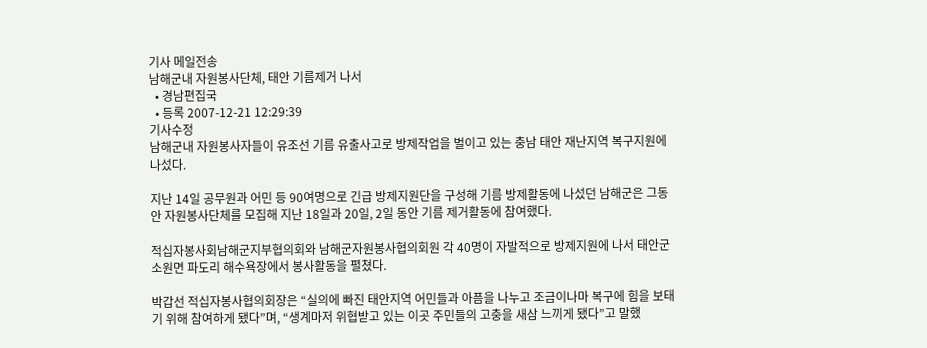기사 메일전송
남해군내 자원봉사단체, 태안 기름제거 나서
  • 경남편집국
  • 등록 2007-12-21 12:29:39
기사수정
남해군내 자원봉사자들이 유조선 기름 유출사고로 방제작업을 벌이고 있는 충남 태안 재난지역 복구지원에 나섰다.

지난 14일 공무원과 어민 등 90여명으로 긴급 방제지원단을 구성해 기름 방제활동에 나섰던 남해군은 그동안 자원봉사단체를 모집해 지난 18일과 20일, 2일 동안 기름 제거활동에 참여했다.

적십자봉사회남해군지부협의회와 남해군자원봉사협의회원 각 40명이 자발적으로 방제지원에 나서 태안군 소원면 파도리 해수욕장에서 봉사활동을 펼쳤다.

박갑선 적십자봉사협의회장은 “실의에 빠진 태안지역 어민들과 아픔을 나누고 조금이나마 복구에 힘을 보태기 위해 참여하게 됐다”며, “생계마저 위협받고 있는 이곳 주민들의 고충을 새삼 느끼게 됐다”고 말했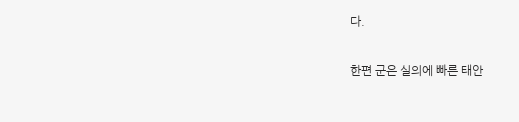다.

한편 군은 실의에 빠른 태안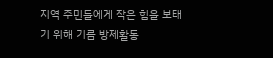지역 주민들에게 작은 힘을 보태기 위해 기름 방제활동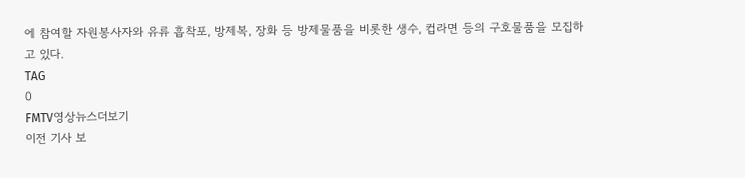에 참여할 자원봉사자와 유류 흡착포, 방제복, 장화 등 방제물품을 비롯한 생수, 컵라면 등의 구호물품을 모집하고 있다.
TAG
0
FMTV영상뉴스더보기
이전 기사 보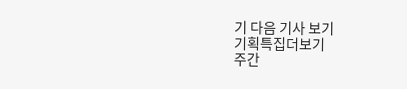기 다음 기사 보기
기획특집더보기
주간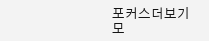포커스더보기
모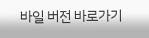바일 버전 바로가기